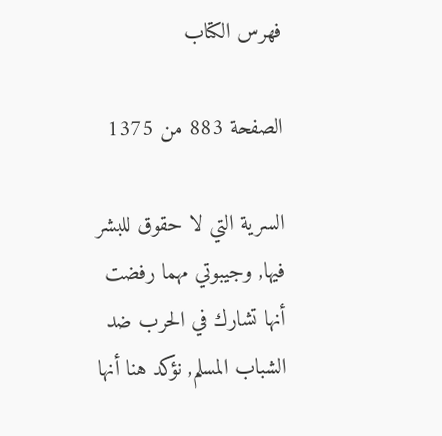فهرس الكتاب

الصفحة 883 من 1375

السرية التي لا حقوق للبشر فيها, وجيبوتي مهما رفضت أنها تشارك في الحرب ضد الشباب المسلم, نؤكد هنا أنها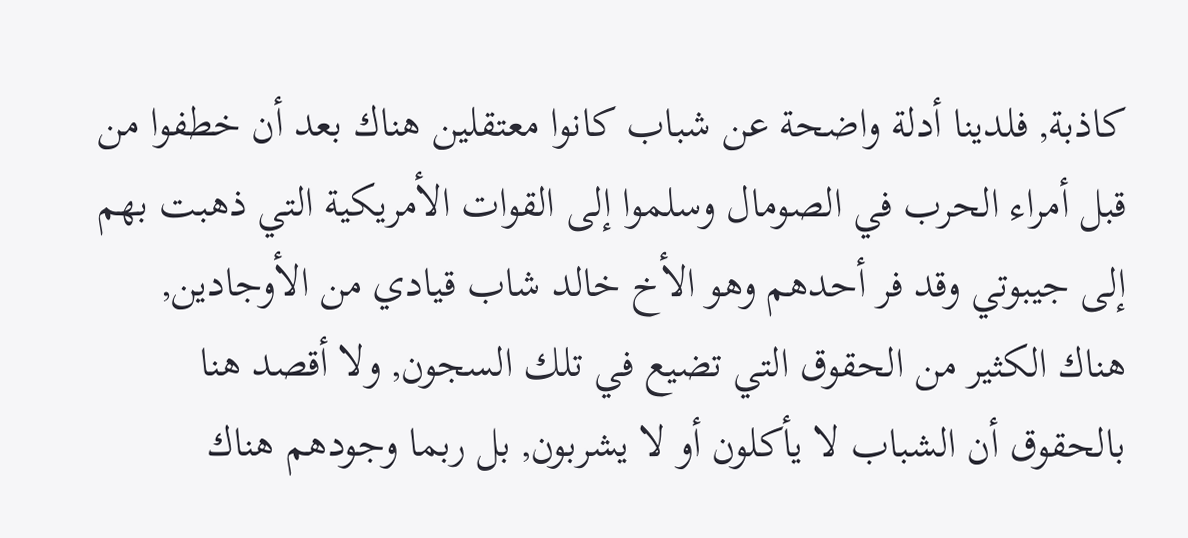كاذبة, فلدينا أدلة واضحة عن شباب كانوا معتقلين هناك بعد أن خطفوا من قبل أمراء الحرب في الصومال وسلموا إلى القوات الأمريكية التي ذهبت بهم إلى جيبوتي وقد فر أحدهم وهو الأخ خالد شاب قيادي من الأوجادين, هناك الكثير من الحقوق التي تضيع في تلك السجون, ولا أقصد هنا بالحقوق أن الشباب لا يأكلون أو لا يشربون, بل ربما وجودهم هناك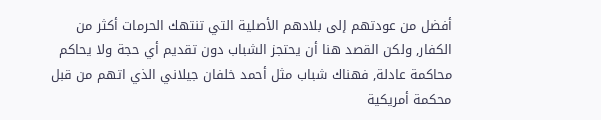أفضل من عودتهم إلى بلادهم الأصلية التي تنتهك الحرمات أكثر من الكفار, ولكن القصد هنا أن يحتجز الشباب دون تقديم أي حجة ولا يحاكم محاكمة عادلة, فهناك شباب مثل أحمد خلفان جيلاني الذي اتهم من قبل محكمة أمريكية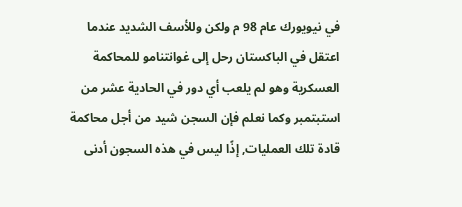في نيويورك عام 98 م ولكن وللأسف الشديد عندما اعتقل في الباكستان رحل إلى غوانتنامو للمحاكمة العسكرية وهو لم يلعب أي دور في الحادية عشر من استبتمبر وكما نعلم فإن السجن شيد من أجل محاكمة قادة تلك العمليات, إذًا ليس في هذه السجون أدنى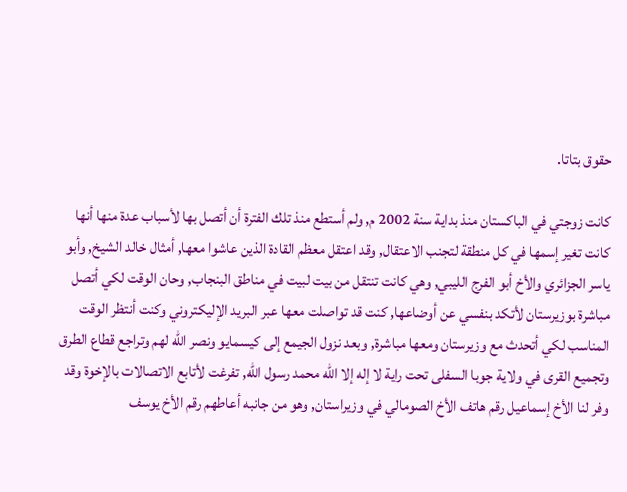حقوق بتاتا.

كانت زوجتي في الباكستان منذ بداية سنة 2002 م, ولم أستطع منذ تلك الفترة أن أتصل بها لأسباب عدة منها أنها كانت تغير إسمها في كل منطقة لتجنب الاعتقال, وقد اعتقل معظم القادة الذين عاشوا معها, أمثال خالد الشيخ, وأبو ياسر الجزائري والأخ أبو الفرج الليبي, وهي كانت تنتقل من بيت لبيت في مناطق البنجاب, وحان الوقت لكي أتصل مباشرة بوزيرستان لأتكد بنفسي عن أوضاعها, كنت قد تواصلت معها عبر البريد الإليكتروني وكنت أنتظر الوقت المناسب لكي أتحدث مع وزيرستان ومعها مباشرة, وبعد نزول الجيمع إلى كيسمايو ونصر الله لهم وتراجع قطاع الطرق وتجميع القرى في ولاية جوبا السفلى تحت راية لا إله إلا الله محمد رسول الله, تفرغت لأتابع الاتصالات بالإخوة وقد وفر لنا الأخ إسماعيل رقم هاتف الأخ الصومالي في وزيراستان, وهو من جانبه أعاطهم رقم الأخ يوسف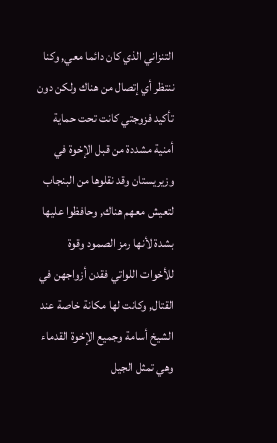التنزاني الذي كان دائما معي, وكنا ننتظر أي إتصال من هناك ولكن دون تأكيد فزوجتي كانت تحت حماية أمنية مشددة من قبل الإخوة في وزيريستان وقد نقلوها من البنجاب لتعيش معهم هناك, وحافظوا عليها بشدة لأنها رمز الصمود وقوة للأخوات اللواتي فقدن أزواجهن في القتال, وكانت لها مكانة خاصة عند الشيخ أسامة وجميع الإخوة القدماء وهي تمثل الجيل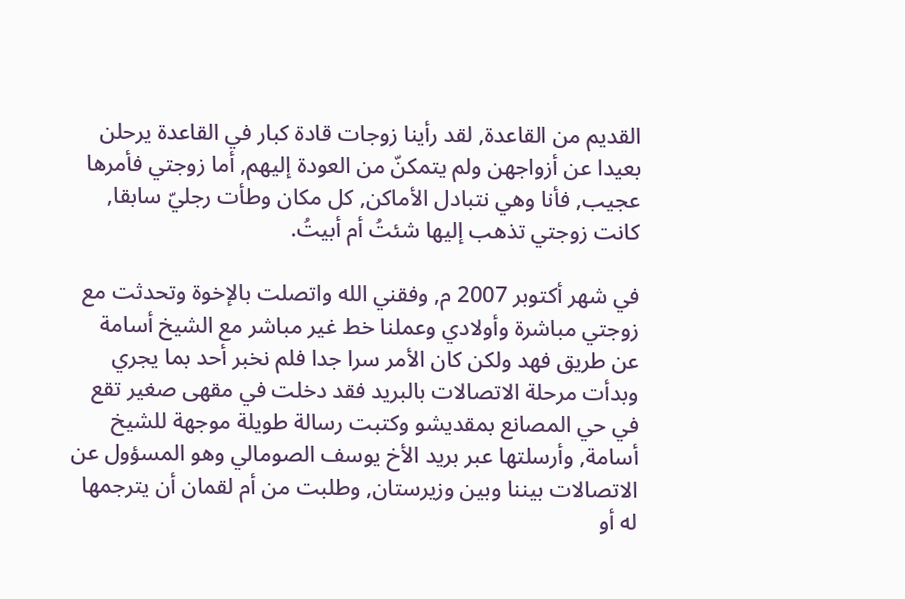القديم من القاعدة, لقد رأينا زوجات قادة كبار في القاعدة يرحلن بعيدا عن أزواجهن ولم يتمكنّ من العودة إليهم, أما زوجتي فأمرها عجيب, فأنا وهي نتبادل الأماكن, كل مكان وطأت رجليّ سابقا, كانت زوجتي تذهب إليها شئتُ أم أبيتُ.

في شهر أكتوبر 2007 م, وفقني الله واتصلت بالإخوة وتحدثت مع زوجتي مباشرة وأولادي وعملنا خط غير مباشر مع الشيخ أسامة عن طريق فهد ولكن كان الأمر سرا جدا فلم نخبر أحد بما يجري وبدأت مرحلة الاتصالات بالبريد فقد دخلت في مقهى صغير تقع في حي المصانع بمقديشو وكتبت رسالة طويلة موجهة للشيخ أسامة, وأرسلتها عبر بريد الأخ يوسف الصومالي وهو المسؤول عن الاتصالات بيننا وبين وزيرستان, وطلبت من أم لقمان أن يترجمها له أو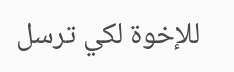للإخوة لكي ترسل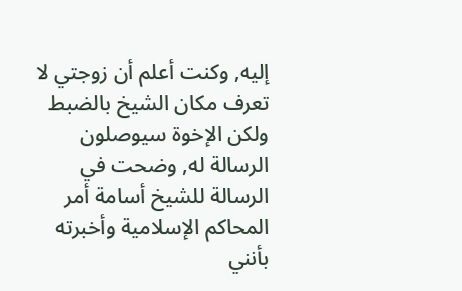إليه, وكنت أعلم أن زوجتي لا تعرف مكان الشيخ بالضبط ولكن الإخوة سيوصلون الرسالة له, وضحت في الرسالة للشيخ أسامة أمر المحاكم الإسلامية وأخبرته بأنني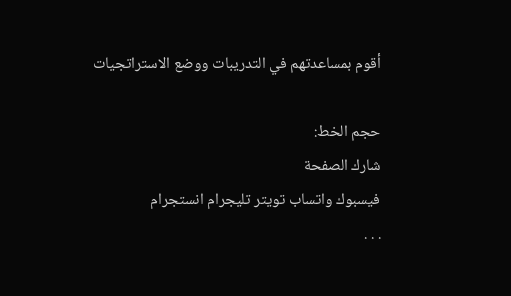أقوم بمساعدتهم في التدريبات ووضع الاستراتجيات

حجم الخط:
شارك الصفحة
فيسبوك واتساب تويتر تليجرام انستجرام
. . .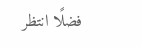فضلًا انتظر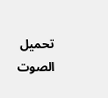تحميل الصوت